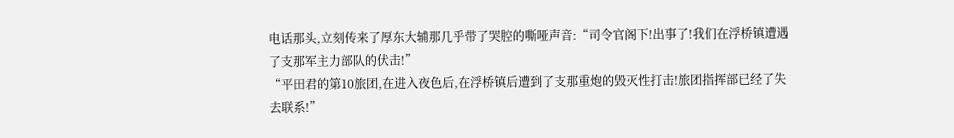电话那头,立刻传来了厚东大辅那几乎带了哭腔的嘶哑声音:“司令官阁下!出事了!我们在浮桥镇遭遇了支那军主力部队的伏击!”
“平田君的第10旅团,在进入夜色后,在浮桥镇后遭到了支那重炮的毁灭性打击!旅团指挥部已经了失去联系!”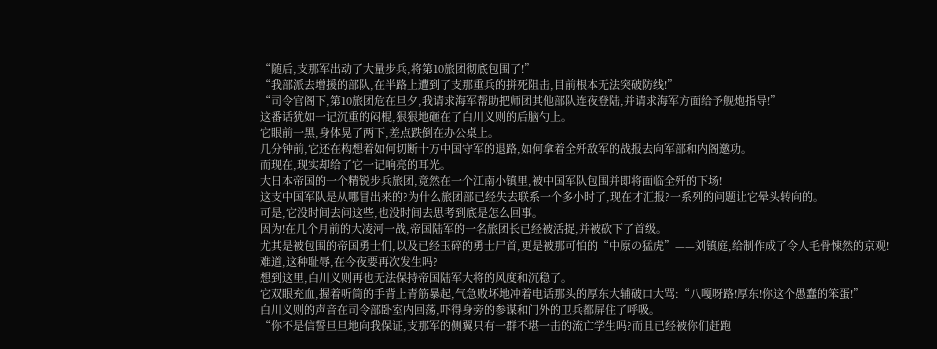“随后,支那军出动了大量步兵,将第10旅团彻底包围了!”
“我部派去增援的部队,在半路上遭到了支那重兵的拼死阻击,目前根本无法突破防线!”
“司令官阁下,第10旅团危在旦夕,我请求海军帮助把师团其他部队连夜登陆,并请求海军方面给予舰炮指导!”
这番话犹如一记沉重的闷棍,狠狠地砸在了白川义则的后脑勺上。
它眼前一黑,身体晃了两下,差点跌倒在办公桌上。
几分钟前,它还在构想着如何切断十万中国守军的退路,如何拿着全歼敌军的战报去向军部和内阁邀功。
而现在,现实却给了它一记响亮的耳光。
大日本帝国的一个精锐步兵旅团,竟然在一个江南小镇里,被中国军队包围并即将面临全歼的下场!
这支中国军队是从哪冒出来的?为什么旅团部已经失去联系一个多小时了,现在才汇报?一系列的问题让它晕头转向的。
可是,它没时间去问这些,也没时间去思考到底是怎么回事。
因为!在几个月前的大凌河一战,帝国陆军的一名旅团长已经被活捉,并被砍下了首级。
尤其是被包围的帝国勇士们,以及已经玉碎的勇士尸首,更是被那可怕的“中原の猛虎”——刘镇庭,给制作成了令人毛骨悚然的京观!
难道,这种耻辱,在今夜要再次发生吗?
想到这里,白川义则再也无法保持帝国陆军大将的风度和沉稳了。
它双眼充血,握着听筒的手背上青筋暴起,气急败坏地冲着电话那头的厚东大辅破口大骂:“八嘎呀路!厚东!你这个愚蠢的笨蛋!”
白川义则的声音在司令部卧室内回荡,吓得身旁的参谋和门外的卫兵都屏住了呼吸。
“你不是信誓旦旦地向我保证,支那军的侧翼只有一群不堪一击的流亡学生吗?而且已经被你们赶跑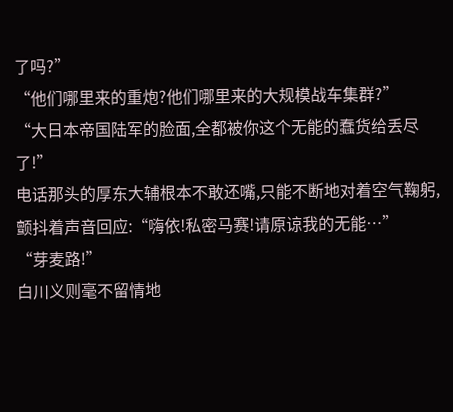了吗?”
“他们哪里来的重炮?他们哪里来的大规模战车集群?”
“大日本帝国陆军的脸面,全都被你这个无能的蠢货给丢尽了!”
电话那头的厚东大辅根本不敢还嘴,只能不断地对着空气鞠躬,颤抖着声音回应:“嗨依!私密马赛!请原谅我的无能…”
“芽麦路!”
白川义则毫不留情地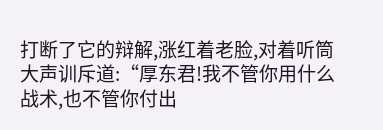打断了它的辩解,涨红着老脸,对着听筒大声训斥道:“厚东君!我不管你用什么战术,也不管你付出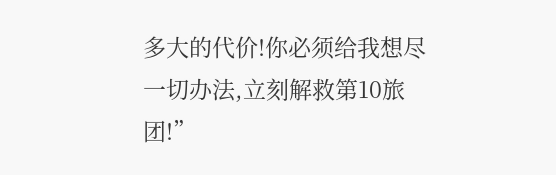多大的代价!你必须给我想尽一切办法,立刻解救第10旅团!”